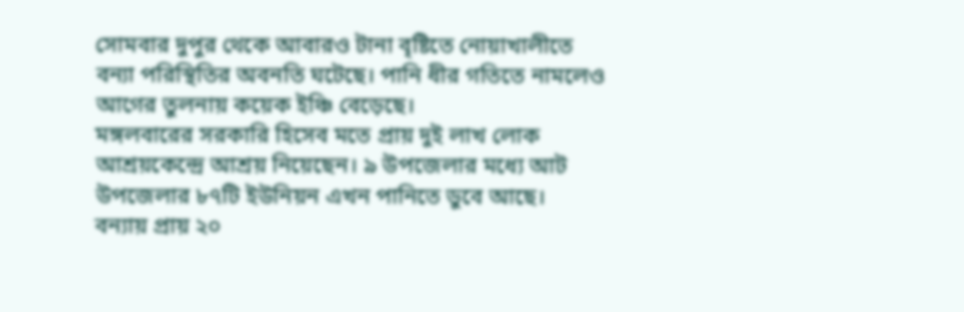সোমবার দুপুর থেকে আবারও টানা বৃষ্টিতে নোয়াখালীতে বন্যা পরিস্থিতির অবনতি ঘটেছে। পানি ধীর গতিতে নামলেও আগের তুলনায় কয়েক ইঞ্চি বেড়েছে।
মঙ্গলবারের সরকারি হিসেব মতে প্রায় দুই লাখ লোক আশ্রয়কেন্দ্রে আশ্রয় নিয়েছেন। ৯ উপজেলার মধ্যে আট উপজেলার ৮৭টি ইউনিয়ন এখন পানিতে ডুবে আছে।
বন্যায় প্রায় ২০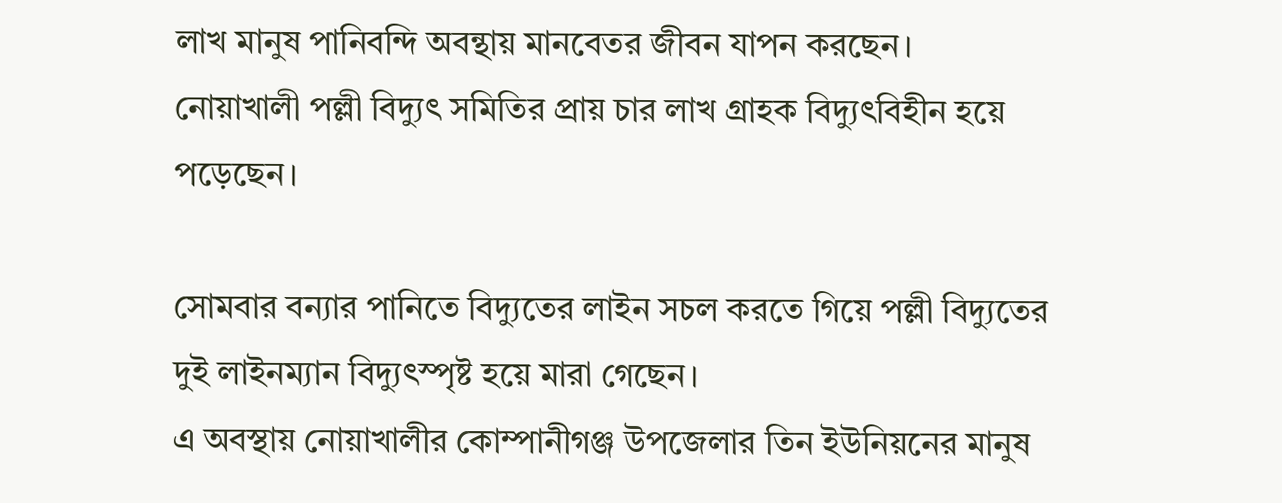লাখ মানুষ পানিবন্দি অবন্থায় মানবেতর জীবন যাপন করছেন।
নোয়াখালী পল্লী বিদ্যুৎ সমিতির প্রায় চার লাখ গ্রাহক বিদ্যুৎবিহীন হয়ে পড়েছেন।

সোমবার বন্যার পানিতে বিদ্যুতের লাইন সচল করতে গিয়ে পল্লী বিদ্যুতের দুই লাইনম্যান বিদ্যুৎস্পৃষ্ট হয়ে মারা গেছেন।
এ অবস্থায় নোয়াখালীর কোম্পানীগঞ্জ উপজেলার তিন ইউনিয়নের মানুষ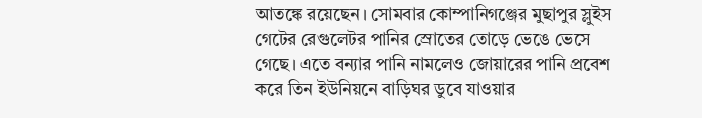আতঙ্কে রয়েছেন। সোমবার কোম্পানিগঞ্জের মুছাপুর স্লুইস গেটের রেগুলেটর পানির স্রোতের তোড়ে ভেঙে ভেসে গেছে। এতে বন্যার পানি নামলেও জোয়ারের পানি প্রবেশ করে তিন ইউনিয়নে বাড়িঘর ডুবে যাওয়ার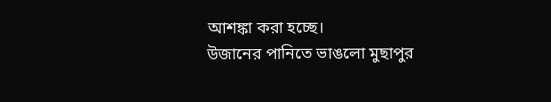আশঙ্কা করা হচ্ছে।
উজানের পানিতে ভাঙলো মুছাপুর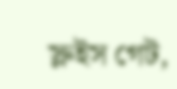স্লুইস গেট,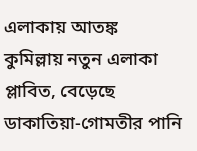এলাকায় আতঙ্ক
কুমিল্লায় নতুন এলাকা প্লাবিত, বেড়েছে ডাকাতিয়া-গোমতীর পানি